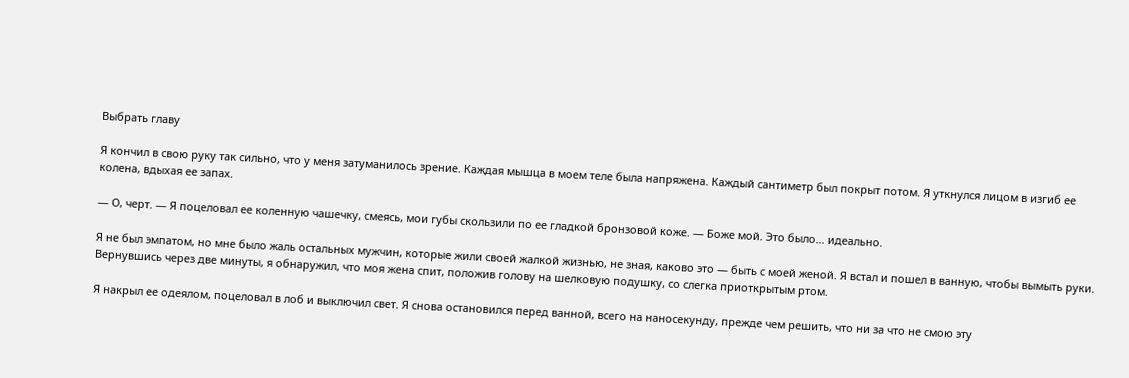Выбрать главу

Я кончил в свою руку так сильно, что у меня затуманилось зрение. Каждая мышца в моем теле была напряжена. Каждый сантиметр был покрыт потом. Я уткнулся лицом в изгиб ее колена, вдыхая ее запах.

— О, черт. — Я поцеловал ее коленную чашечку, смеясь, мои губы скользили по ее гладкой бронзовой коже. — Боже мой. Это было... идеально.

Я не был эмпатом, но мне было жаль остальных мужчин, которые жили своей жалкой жизнью, не зная, каково это — быть с моей женой. Я встал и пошел в ванную, чтобы вымыть руки. Вернувшись через две минуты, я обнаружил, что моя жена спит, положив голову на шелковую подушку, со слегка приоткрытым ртом.

Я накрыл ее одеялом, поцеловал в лоб и выключил свет. Я снова остановился перед ванной, всего на наносекунду, прежде чем решить, что ни за что не смою эту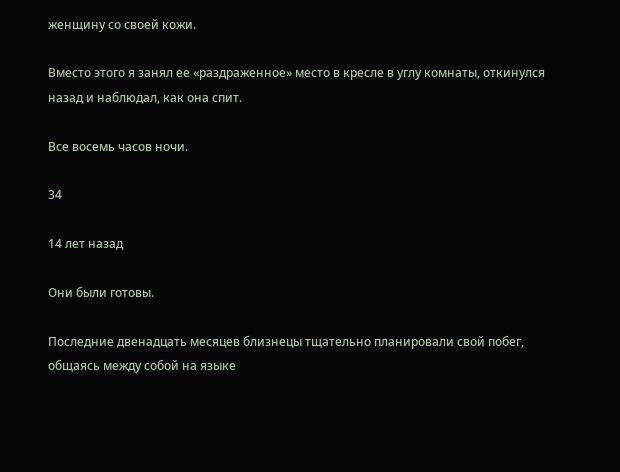женщину со своей кожи.

Вместо этого я занял ее «раздраженное» место в кресле в углу комнаты, откинулся назад и наблюдал, как она спит.

Все восемь часов ночи.

34

14 лет назад

Они были готовы.

Последние двенадцать месяцев близнецы тщательно планировали свой побег, общаясь между собой на языке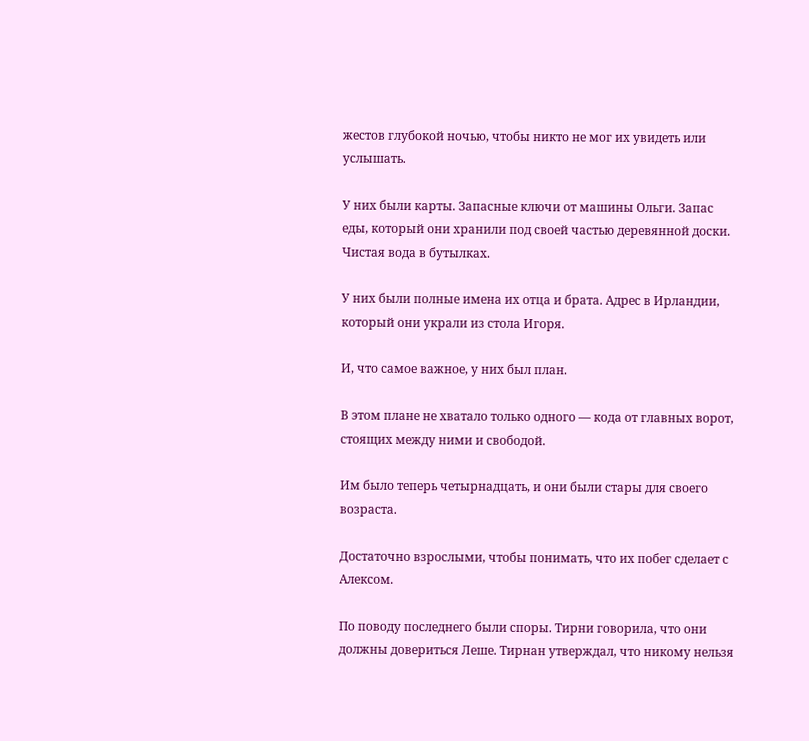жестов глубокой ночью, чтобы никто не мог их увидеть или услышать.

У них были карты. Запасные ключи от машины Ольги. Запас еды, который они хранили под своей частью деревянной доски. Чистая вода в бутылках.

У них были полные имена их отца и брата. Адрес в Ирландии, который они украли из стола Игоря.

И, что самое важное, у них был план.

В этом плане не хватало только одного — кода от главных ворот, стоящих между ними и свободой.

Им было теперь четырнадцать, и они были стары для своего возраста.

Достаточно взрослыми, чтобы понимать, что их побег сделает с Алексом.

По поводу последнего были споры. Тирни говорила, что они должны довериться Леше. Тирнан утверждал, что никому нельзя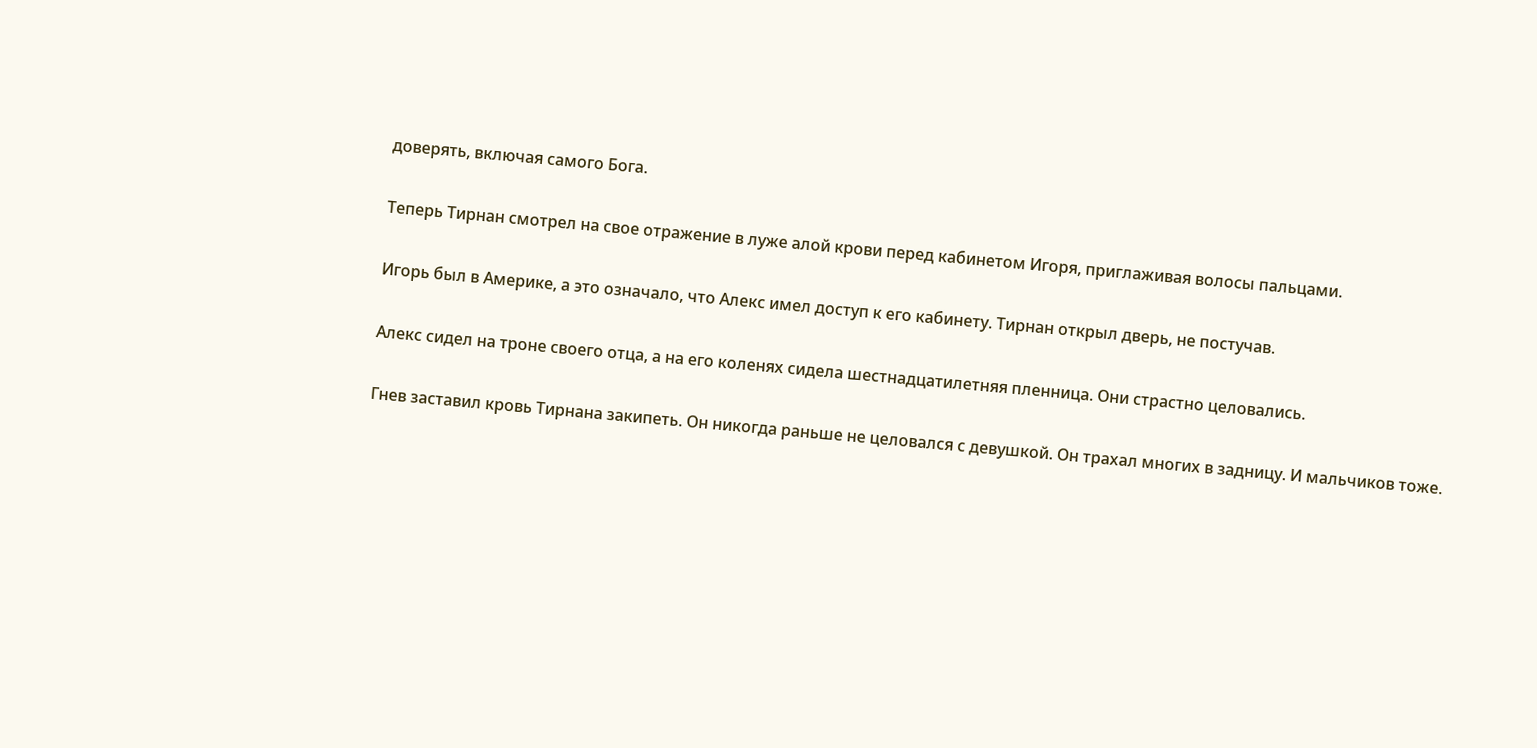доверять, включая самого Бога.

Теперь Тирнан смотрел на свое отражение в луже алой крови перед кабинетом Игоря, приглаживая волосы пальцами.

Игорь был в Америке, а это означало, что Алекс имел доступ к его кабинету. Тирнан открыл дверь, не постучав.

Алекс сидел на троне своего отца, а на его коленях сидела шестнадцатилетняя пленница. Они страстно целовались.

Гнев заставил кровь Тирнана закипеть. Он никогда раньше не целовался с девушкой. Он трахал многих в задницу. И мальчиков тоже.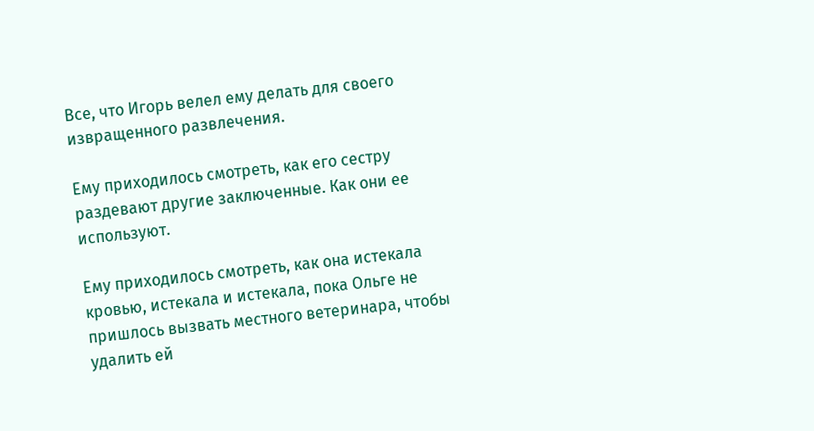Все, что Игорь велел ему делать для своего извращенного развлечения.

Ему приходилось смотреть, как его сестру раздевают другие заключенные. Как они ее используют.

Ему приходилось смотреть, как она истекала кровью, истекала и истекала, пока Ольге не пришлось вызвать местного ветеринара, чтобы удалить ей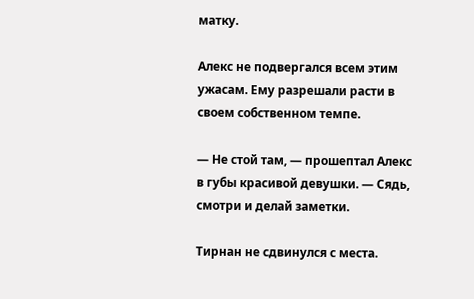матку.

Алекс не подвергался всем этим ужасам. Ему разрешали расти в своем собственном темпе.

— Не стой там, — прошептал Алекс в губы красивой девушки. — Сядь, смотри и делай заметки.

Тирнан не сдвинулся с места.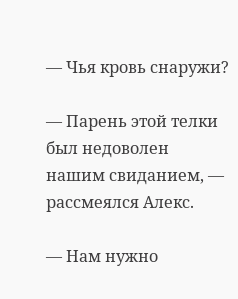— Чья кровь снаружи?

— Парень этой телки был недоволен нашим свиданием, — рассмеялся Алекс.

— Нам нужно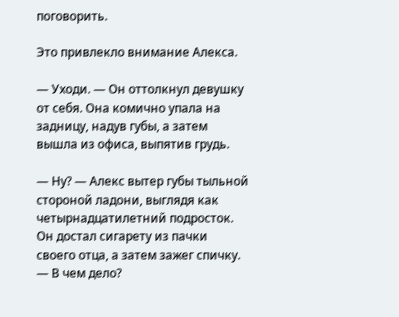поговорить.

Это привлекло внимание Алекса.

— Уходи. — Он оттолкнул девушку от себя. Она комично упала на задницу, надув губы, а затем вышла из офиса, выпятив грудь.

— Ну? — Алекс вытер губы тыльной стороной ладони, выглядя как четырнадцатилетний подросток. Он достал сигарету из пачки своего отца, а затем зажег спичку. — В чем дело?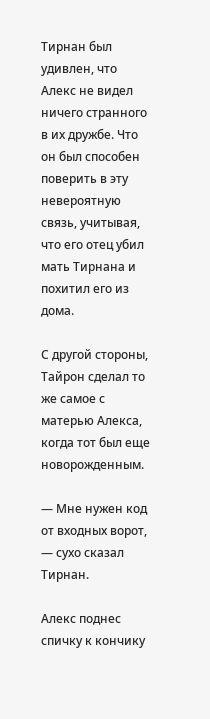Тирнан был удивлен, что Алекс не видел ничего странного в их дружбе. Что он был способен поверить в эту невероятную связь, учитывая, что его отец убил мать Тирнана и похитил его из дома.

С другой стороны, Тайрон сделал то же самое с матерью Алекса, когда тот был еще новорожденным.

— Мне нужен код от входных ворот, — сухо сказал Тирнан.

Алекс поднес спичку к кончику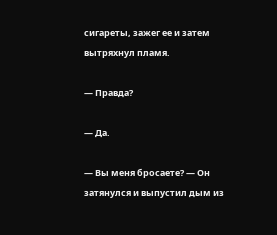сигареты, зажег ее и затем вытряхнул пламя.

— Правда?

— Да.

— Вы меня бросаете? — Он затянулся и выпустил дым из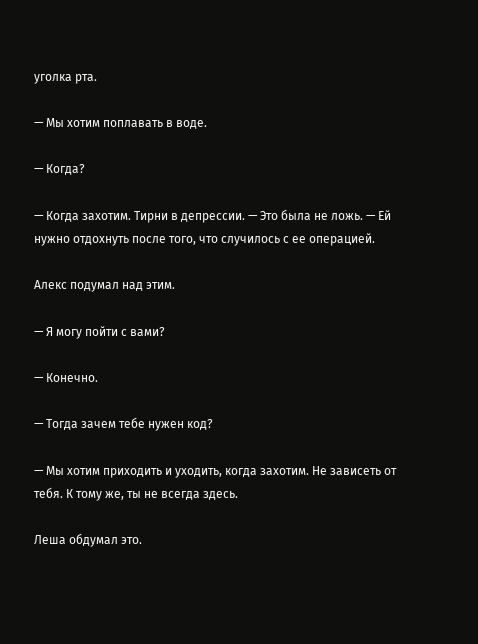уголка рта.

— Мы хотим поплавать в воде.

— Когда?

— Когда захотим. Тирни в депрессии. — Это была не ложь. — Ей нужно отдохнуть после того, что случилось с ее операцией.

Алекс подумал над этим.

— Я могу пойти с вами?

— Конечно.

— Тогда зачем тебе нужен код?

— Мы хотим приходить и уходить, когда захотим. Не зависеть от тебя. К тому же, ты не всегда здесь.

Леша обдумал это.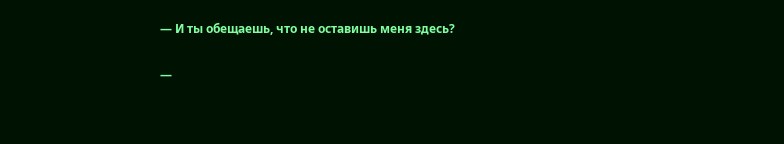— И ты обещаешь, что не оставишь меня здесь?

—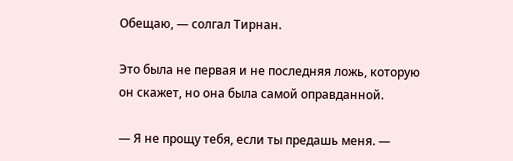Обещаю, — солгал Тирнан.

Это была не первая и не последняя ложь, которую он скажет, но она была самой оправданной.

— Я не прощу тебя, если ты предашь меня. —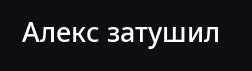Алекс затушил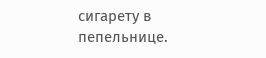сигарету в пепельнице.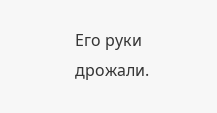Его руки дрожали.